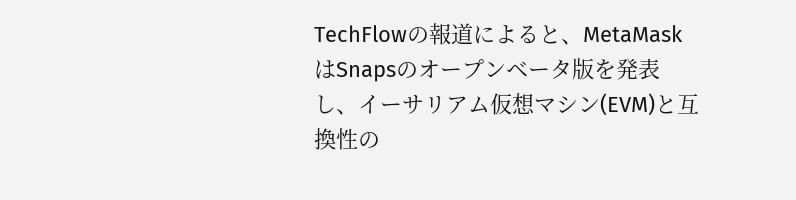TechFlowの報道によると、MetaMaskはSnapsのオープンベータ版を発表し、イーサリアム仮想マシン(EVM)と互換性の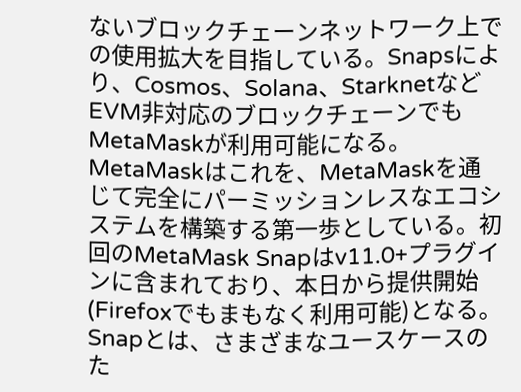ないブロックチェーンネットワーク上での使用拡大を目指している。Snapsにより、Cosmos、Solana、StarknetなどEVM非対応のブロックチェーンでもMetaMaskが利用可能になる。MetaMaskはこれを、MetaMaskを通じて完全にパーミッションレスなエコシステムを構築する第一歩としている。初回のMetaMask Snapはv11.0+プラグインに含まれており、本日から提供開始(Firefoxでもまもなく利用可能)となる。
Snapとは、さまざまなユースケースのた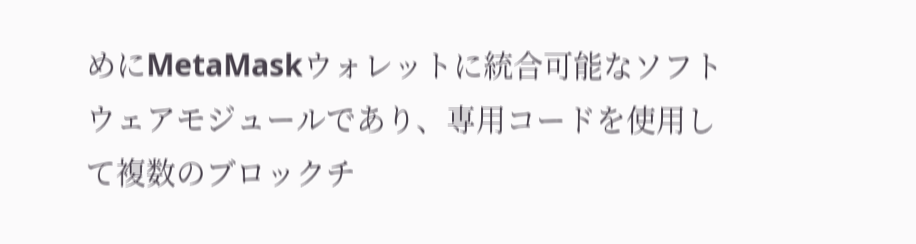めにMetaMaskウォレットに統合可能なソフトウェアモジュールであり、専用コードを使用して複数のブロックチ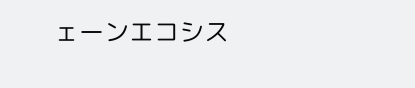ェーンエコシス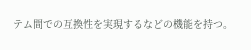テム間での互換性を実現するなどの機能を持つ。